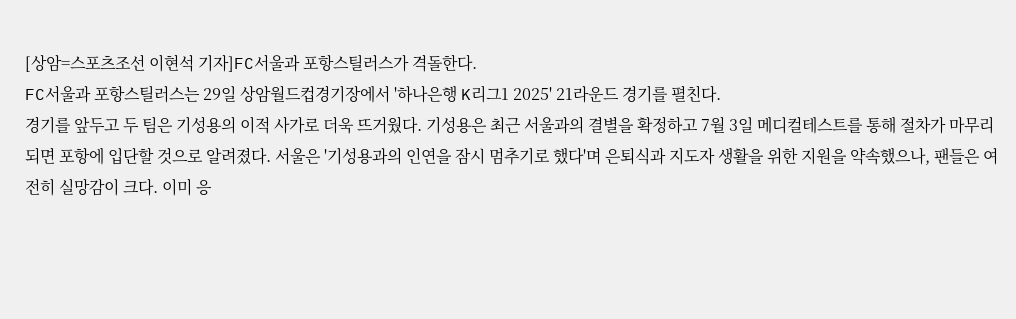[상암=스포츠조선 이현석 기자]FC서울과 포항스틸러스가 격돌한다.
FC서울과 포항스틸러스는 29일 상암월드컵경기장에서 '하나은행 K리그1 2025' 21라운드 경기를 펼친다.
경기를 앞두고 두 팀은 기성용의 이적 사가로 더욱 뜨거웠다. 기성용은 최근 서울과의 결별을 확정하고 7월 3일 메디컬테스트를 통해 절차가 마무리되면 포항에 입단할 것으로 알려졌다. 서울은 '기성용과의 인연을 잠시 멈추기로 했다'며 은퇴식과 지도자 생활을 위한 지원을 약속했으나, 팬들은 여전히 실망감이 크다. 이미 응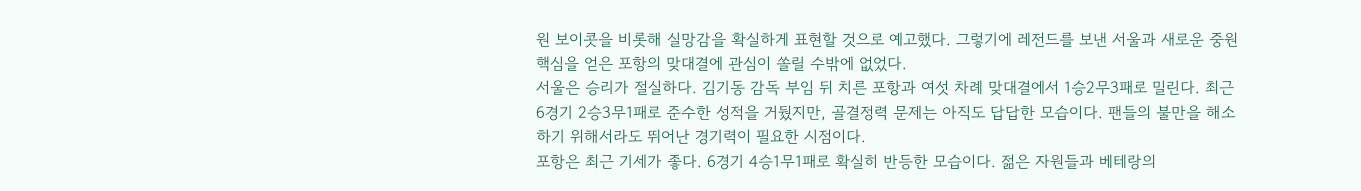원 보이콧을 비롯해 실망감을 확실하게 표현할 것으로 예고했다. 그렇기에 레전드를 보낸 서울과 새로운 중원 핵심을 얻은 포항의 맞대결에 관심이 쏠릴 수밖에 없었다.
서울은 승리가 절실하다. 김기동 감독 부임 뒤 치른 포항과 여섯 차례 맞대결에서 1승2무3패로 밀린다. 최근 6경기 2승3무1패로 준수한 성적을 거뒀지만, 골결정력 문제는 아직도 답답한 모습이다. 팬들의 불만을 해소하기 위해서라도 뛰어난 경기력이 필요한 시점이다.
포항은 최근 기세가 좋다. 6경기 4승1무1패로 확실히 반등한 모습이다. 젊은 자원들과 베테랑의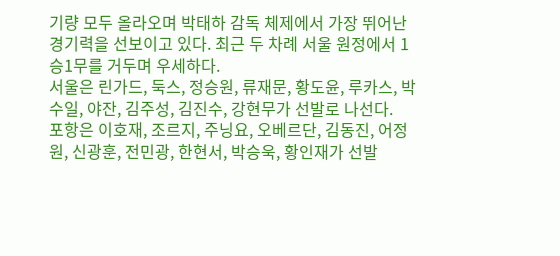기량 모두 올라오며 박태하 감독 체제에서 가장 뛰어난 경기력을 선보이고 있다. 최근 두 차례 서울 원정에서 1승1무를 거두며 우세하다.
서울은 린가드, 둑스, 정승원, 류재문, 황도윤, 루카스, 박수일, 야잔, 김주성, 김진수, 강현무가 선발로 나선다.
포항은 이호재, 조르지, 주닝요, 오베르단, 김동진, 어정원, 신광훈, 전민광, 한현서, 박승욱, 황인재가 선발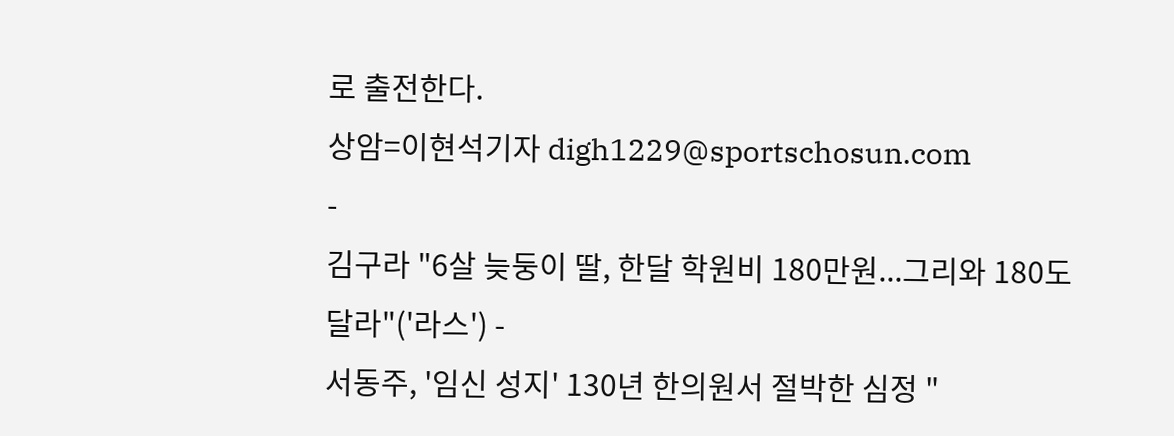로 출전한다.
상암=이현석기자 digh1229@sportschosun.com
-
김구라 "6살 늦둥이 딸, 한달 학원비 180만원...그리와 180도 달라"('라스') -
서동주, '임신 성지' 130년 한의원서 절박한 심정 "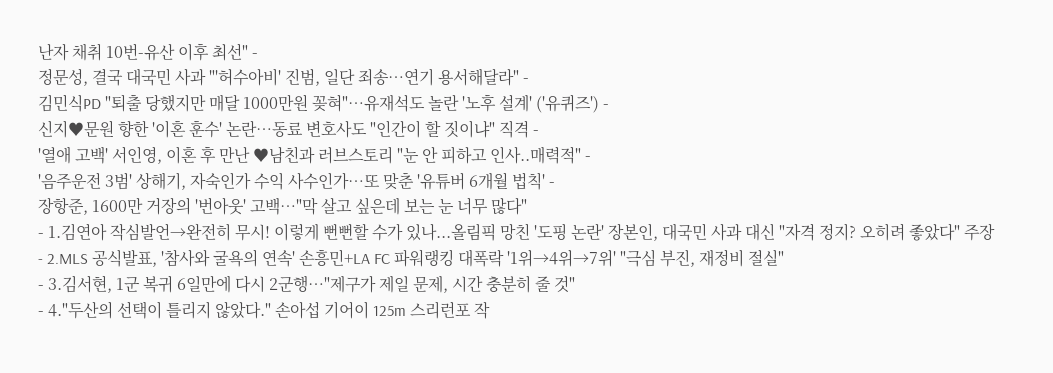난자 채취 10번-유산 이후 최선" -
정문성, 결국 대국민 사과 "'허수아비' 진범, 일단 죄송…연기 용서해달라" -
김민식PD "퇴출 당했지만 매달 1000만원 꽂혀"…유재석도 놀란 '노후 설계' ('유퀴즈') -
신지♥문원 향한 '이혼 훈수' 논란…동료 변호사도 "인간이 할 짓이냐" 직격 -
'열애 고백' 서인영, 이혼 후 만난 ♥남친과 러브스토리 "눈 안 피하고 인사..매력적" -
'음주운전 3범' 상해기, 자숙인가 수익 사수인가…또 맞춘 '유튜버 6개월 법칙' -
장항준, 1600만 거장의 '번아웃' 고백…"막 살고 싶은데 보는 눈 너무 많다"
- 1.김연아 작심발언→완전히 무시! 이렇게 뻔뻔할 수가 있나...올림픽 망친 '도핑 논란' 장본인, 대국민 사과 대신 "자격 정지? 오히려 좋았다" 주장
- 2.MLS 공식발표, '참사와 굴욕의 연속' 손흥민+LA FC 파워랭킹 대폭락 '1위→4위→7위' "극심 부진, 재정비 절실"
- 3.김서현, 1군 복귀 6일만에 다시 2군행…"제구가 제일 문제, 시간 충분히 줄 것"
- 4."두산의 선택이 틀리지 않았다." 손아섭 기어이 125m 스리런포 작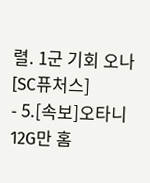렬. 1군 기회 오나[SC퓨처스]
- 5.[속보]오타니 12G만 홈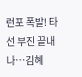런포 폭발! 타선 부진 끝내나…김혜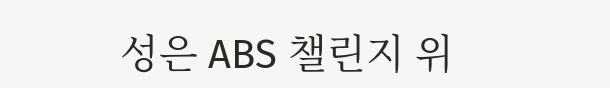성은 ABS 챌린지 위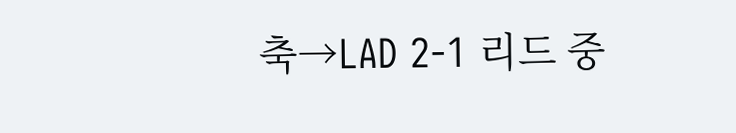축→LAD 2-1 리드 중